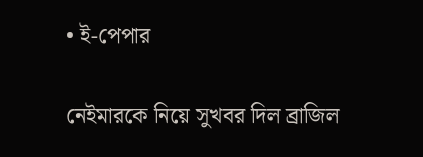• ই-পেপার

নেইমারকে নিয়ে সুখবর দিল ব্রাজিল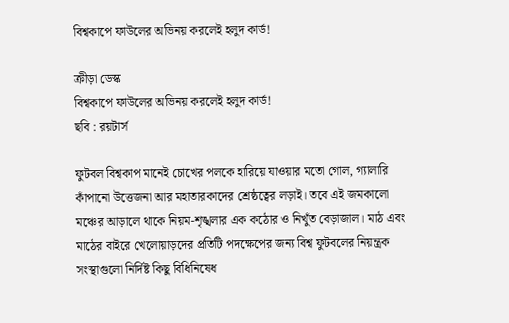বিশ্বকাপে ফাউলের অভিনয় করলেই হলুদ কার্ড!

ক্রীড়া ডেস্ক
বিশ্বকাপে ফাউলের অভিনয় করলেই হলুদ কার্ড!
ছবি : রয়টার্স

ফুটবল বিশ্বকাপ মানেই চোখের পলকে হারিয়ে যাওয়ার মতো গোল, গ্যালারি কাঁপানো উত্তেজনা আর মহাতারকাদের শ্রেষ্ঠত্বের লড়াই। তবে এই জমকালো মঞ্চের আড়ালে থাকে নিয়ম-শৃঙ্খলার এক কঠোর ও নিখুঁত বেড়াজাল। মাঠ এবং মাঠের বাইরে খেলোয়াড়দের প্রতিটি পদক্ষেপের জন্য বিশ্ব ফুটবলের নিয়ন্ত্রক সংস্থাগুলো নির্দিষ্ট কিছু বিধিনিষেধ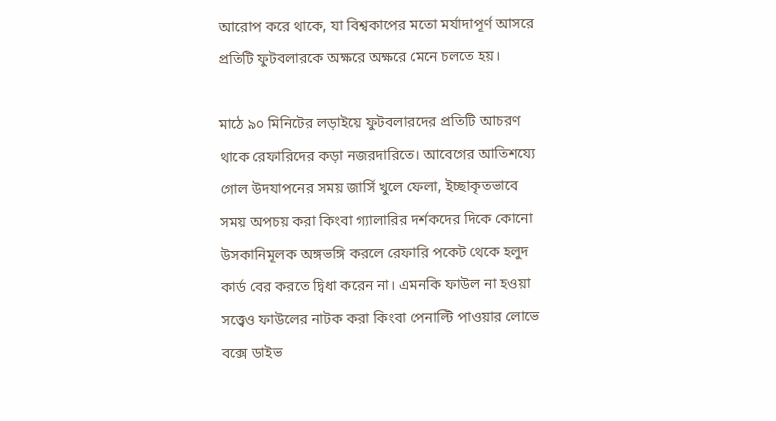আরোপ করে থাকে, যা বিশ্বকাপের মতো মর্যাদাপূর্ণ আসরে প্রতিটি ফুটবলারকে অক্ষরে অক্ষরে মেনে চলতে হয়।

মাঠে ৯০ মিনিটের লড়াইয়ে ফুটবলারদের প্রতিটি আচরণ থাকে রেফারিদের কড়া নজরদারিতে। আবেগের আতিশয্যে গোল উদযাপনের সময় জার্সি খুলে ফেলা, ইচ্ছাকৃতভাবে সময় অপচয় করা কিংবা গ্যালারির দর্শকদের দিকে কোনো উসকানিমূলক অঙ্গভঙ্গি করলে রেফারি পকেট থেকে হলুদ কার্ড বের করতে দ্বিধা করেন না। এমনকি ফাউল না হওয়া সত্ত্বেও ফাউলের নাটক করা কিংবা পেনাল্টি পাওয়ার লোভে বক্সে ডাইভ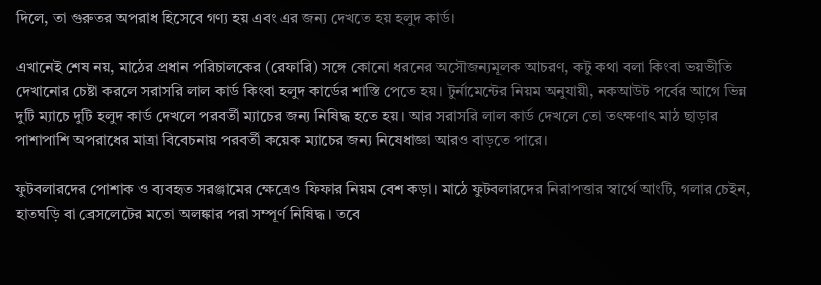দিলে, তা গুরুতর অপরাধ হিসেবে গণ্য হয় এবং এর জন্য দেখতে হয় হলুদ কার্ড।

এখানেই শেষ নয়, মাঠের প্রধান পরিচালকের (রেফারি) সঙ্গে কোনো ধরনের অসৌজন্যমূলক আচরণ, কটু কথা বলা কিংবা ভয়ভীতি দেখানোর চেষ্টা করলে সরাসরি লাল কার্ড কিংবা হলুদ কার্ডের শাস্তি পেতে হয়। টুর্নামেন্টের নিয়ম অনুযায়ী, নকআউট পর্বের আগে ভিন্ন দুটি ম্যাচে দুটি হলুদ কার্ড দেখলে পরবর্তী ম্যাচের জন্য নিষিদ্ধ হতে হয়। আর সরাসরি লাল কার্ড দেখলে তো তৎক্ষণাৎ মাঠ ছাড়ার পাশাপাশি অপরাধের মাত্রা বিবেচনায় পরবর্তী কয়েক ম্যাচের জন্য নিষেধাজ্ঞা আরও বাড়তে পারে।

ফুটবলারদের পোশাক ও ব্যবহৃত সরঞ্জামের ক্ষেত্রেও ফিফার নিয়ম বেশ কড়া। মাঠে ফুটবলারদের নিরাপত্তার স্বার্থে আংটি, গলার চেইন, হাতঘড়ি বা ব্রেসলেটের মতো অলঙ্কার পরা সম্পূর্ণ নিষিদ্ধ। তবে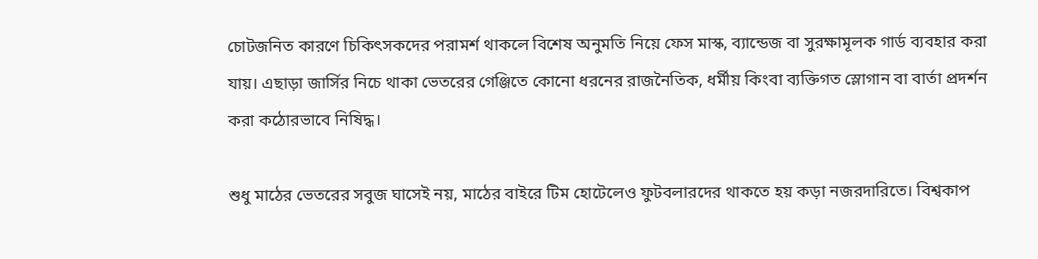চোটজনিত কারণে চিকিৎসকদের পরামর্শ থাকলে বিশেষ অনুমতি নিয়ে ফেস মাস্ক, ব্যান্ডেজ বা সুরক্ষামূলক গার্ড ব্যবহার করা যায়। এছাড়া জার্সির নিচে থাকা ভেতরের গেঞ্জিতে কোনো ধরনের রাজনৈতিক, ধর্মীয় কিংবা ব্যক্তিগত স্লোগান বা বার্তা প্রদর্শন করা কঠোরভাবে নিষিদ্ধ।

শুধু মাঠের ভেতরের সবুজ ঘাসেই নয়, মাঠের বাইরে টিম হোটেলেও ফুটবলারদের থাকতে হয় কড়া নজরদারিতে। বিশ্বকাপ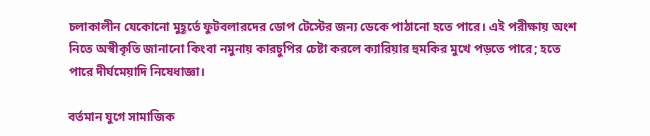চলাকালীন যেকোনো মুহূর্তে ফুটবলারদের ডোপ টেস্টের জন্য ডেকে পাঠানো হতে পারে। এই পরীক্ষায় অংশ নিতে অস্বীকৃতি জানানো কিংবা নমুনায় কারচুপির চেষ্টা করলে ক্যারিয়ার হুমকির মুখে পড়তে পারে; হতে পারে দীর্ঘমেয়াদি নিষেধাজ্ঞা।

বর্তমান যুগে সামাজিক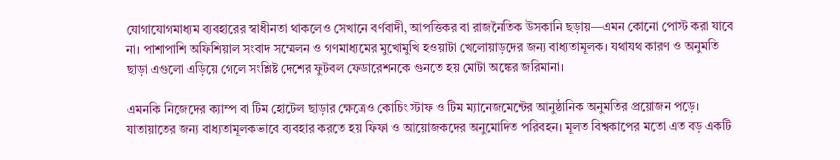যোগাযোগমাধ্যম ব্যবহারের স্বাধীনতা থাকলেও সেখানে বর্ণবাদী, আপত্তিকর বা রাজনৈতিক উসকানি ছড়ায়—এমন কোনো পোস্ট করা যাবে না। পাশাপাশি অফিশিয়াল সংবাদ সম্মেলন ও গণমাধ্যমের মুখোমুখি হওয়াটা খেলোয়াড়দের জন্য বাধ্যতামূলক। যথাযথ কারণ ও অনুমতি ছাড়া এগুলো এড়িয়ে গেলে সংশ্লিষ্ট দেশের ফুটবল ফেডারেশনকে গুনতে হয় মোটা অঙ্কের জরিমানা।

এমনকি নিজেদের ক্যাম্প বা টিম হোটেল ছাড়ার ক্ষেত্রেও কোচিং স্টাফ ও টিম ম্যানেজমেন্টের আনুষ্ঠানিক অনুমতির প্রয়োজন পড়ে। যাতায়াতের জন্য বাধ্যতামূলকভাবে ব্যবহার করতে হয় ফিফা ও আয়োজকদের অনুমোদিত পরিবহন। মূলত বিশ্বকাপের মতো এত বড় একটি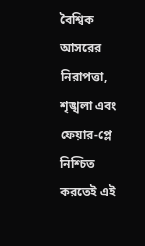বৈশ্বিক আসরের নিরাপত্তা, শৃঙ্খলা এবং ফেয়ার-প্লে নিশ্চিত করতেই এই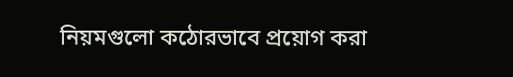নিয়মগুলো কঠোরভাবে প্রয়োগ করা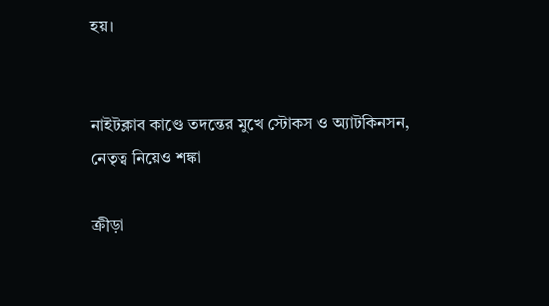হয়।


নাইটক্লাব কাণ্ডে তদন্তের মুখে স্টোকস ও অ্যাটকিনসন, নেতৃত্ব নিয়েও শঙ্কা

ক্রীড়া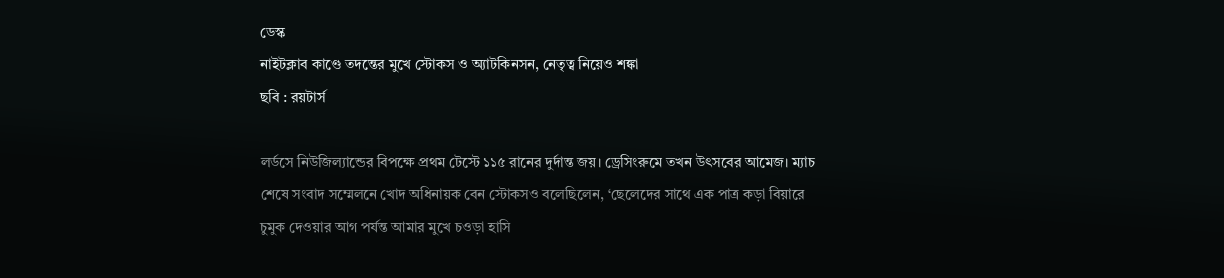ডেস্ক
নাইটক্লাব কাণ্ডে তদন্তের মুখে স্টোকস ও অ্যাটকিনসন, নেতৃত্ব নিয়েও শঙ্কা
ছবি : রয়টার্স

লর্ডসে নিউজিল্যান্ডের বিপক্ষে প্রথম টেস্টে ১১৫ রানের দুর্দান্ত জয়। ড্রেসিংরুমে তখন উৎসবের আমেজ। ম্যাচ শেষে সংবাদ সম্মেলনে খোদ অধিনায়ক বেন স্টোকসও বলেছিলেন, ‘ছেলেদের সাথে এক পাত্র কড়া বিয়ারে চুমুক দেওয়ার আগ পর্যন্ত আমার মুখে চওড়া হাসি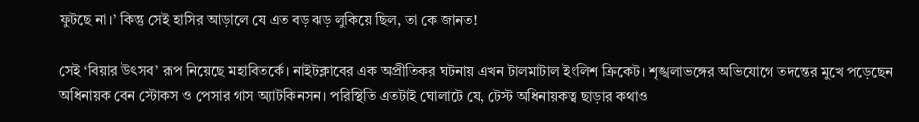ফুটছে না।’ কিন্তু সেই হাসির আড়ালে যে এত বড় ঝড় লুকিয়ে ছিল, তা কে জানত!

সেই ‘বিয়ার উৎসব’ রূপ নিয়েছে মহাবিতর্কে। নাইটক্লাবের এক অপ্রীতিকর ঘটনায় এখন টালমাটাল ইংলিশ ক্রিকেট। শৃঙ্খলাভঙ্গের অভিযোগে তদন্তের মুখে পড়েছেন অধিনায়ক বেন স্টোকস ও পেসার গাস অ্যাটকিনসন। পরিস্থিতি এতটাই ঘোলাটে যে, টেস্ট অধিনায়কত্ব ছাড়ার কথাও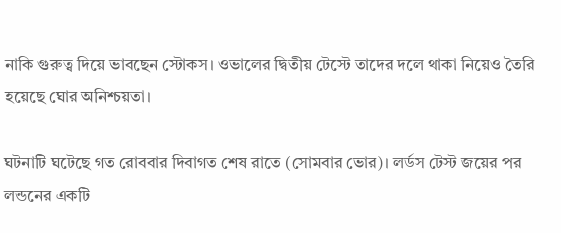নাকি গুরুত্ব দিয়ে ভাবছেন স্টোকস। ওভালের দ্বিতীয় টেস্টে তাদের দলে থাকা নিয়েও তৈরি হয়েছে ঘোর অনিশ্চয়তা।

ঘটনাটি ঘটেছে গত রোববার দিবাগত শেষ রাতে (সোমবার ভোর)। লর্ডস টেস্ট জয়ের পর লন্ডনের একটি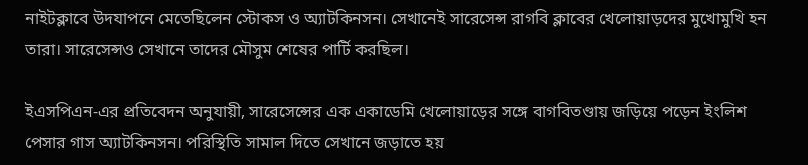নাইটক্লাবে উদযাপনে মেতেছিলেন স্টোকস ও অ্যাটকিনসন। সেখানেই সারেসেন্স রাগবি ক্লাবের খেলোয়াড়দের মুখোমুখি হন তারা। সারেসেন্সও সেখানে তাদের মৌসুম শেষের পার্টি করছিল।

ইএসপিএন-এর প্রতিবেদন অনুযায়ী, সারেসেন্সের এক একাডেমি খেলোয়াড়ের সঙ্গে বাগবিতণ্ডায় জড়িয়ে পড়েন ইংলিশ পেসার গাস অ্যাটকিনসন। পরিস্থিতি সামাল দিতে সেখানে জড়াতে হয়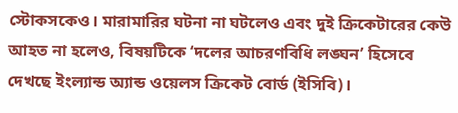স্টোকসকেও। মারামারির ঘটনা না ঘটলেও এবং দুই ক্রিকেটারের কেউ আহত না হলেও, বিষয়টিকে ‘দলের আচরণবিধি লঙ্ঘন’ হিসেবে দেখছে ইংল্যান্ড অ্যান্ড ওয়েলস ক্রিকেট বোর্ড (ইসিবি)।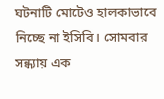ঘটনাটি মোটেও হালকাভাবে নিচ্ছে না ইসিবি। সোমবার সন্ধ্যায় এক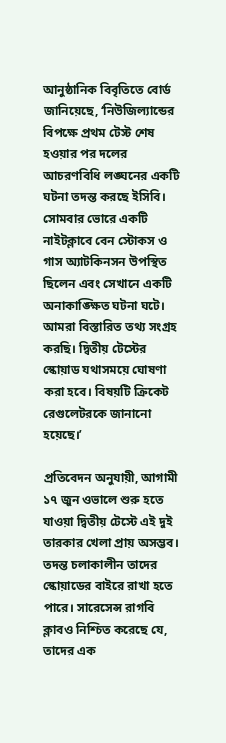আনুষ্ঠানিক বিবৃতিতে বোর্ড জানিয়েছে, ‘নিউজিল্যান্ডের বিপক্ষে প্রথম টেস্ট শেষ হওয়ার পর দলের আচরণবিধি লঙ্ঘনের একটি ঘটনা তদন্ত করছে ইসিবি। সোমবার ভোরে একটি নাইটক্লাবে বেন স্টোকস ও গাস অ্যাটকিনসন উপস্থিত ছিলেন এবং সেখানে একটি অনাকাঙ্ক্ষিত ঘটনা ঘটে। আমরা বিস্তারিত তথ্য সংগ্রহ করছি। দ্বিতীয় টেস্টের স্কোয়াড যথাসময়ে ঘোষণা করা হবে। বিষয়টি ক্রিকেট রেগুলেটরকে জানানো হয়েছে।’

প্রতিবেদন অনুযায়ী, আগামী ১৭ জুন ওভালে শুরু হতে যাওয়া দ্বিতীয় টেস্টে এই দুই তারকার খেলা প্রায় অসম্ভব। তদন্ত চলাকালীন তাদের স্কোয়াডের বাইরে রাখা হতে পারে। সারেসেন্স রাগবি ক্লাবও নিশ্চিত করেছে যে, তাদের এক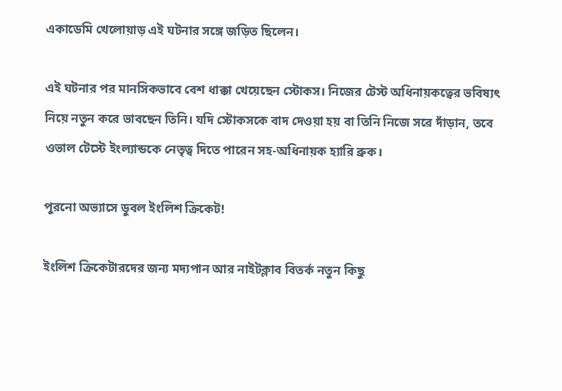একাডেমি খেলোয়াড় এই ঘটনার সঙ্গে জড়িত ছিলেন।

এই ঘটনার পর মানসিকভাবে বেশ ধাক্কা খেয়েছেন স্টোকস। নিজের টেস্ট অধিনায়কত্বের ভবিষ্যৎ নিয়ে নতুন করে ভাবছেন তিনি। যদি স্টোকসকে বাদ দেওয়া হয় বা তিনি নিজে সরে দাঁড়ান, তবে ওভাল টেস্টে ইংল্যান্ডকে নেতৃত্ব দিতে পারেন সহ-অধিনায়ক হ্যারি ব্রুক।

পুরনো অভ্যাসে ডুবল ইংলিশ ক্রিকেট!

ইংলিশ ক্রিকেটারদের জন্য মদ্যপান আর নাইটক্লাব বিতর্ক নতুন কিছু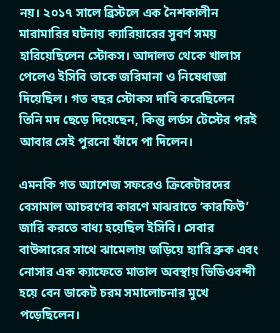নয়। ২০১৭ সালে ব্রিস্টলে এক নৈশকালীন মারামারির ঘটনায় ক্যারিয়ারের সুবর্ণ সময় হারিয়েছিলেন স্টোকস। আদালত থেকে খালাস পেলেও ইসিবি তাকে জরিমানা ও নিষেধাজ্ঞা দিয়েছিল। গত বছর স্টোকস দাবি করেছিলেন তিনি মদ ছেড়ে দিয়েছেন, কিন্তু লর্ডস টেস্টের পরই আবার সেই পুরনো ফাঁদে পা দিলেন।

এমনকি গত অ্যাশেজ সফরেও ক্রিকেটারদের বেসামাল আচরণের কারণে মাঝরাতে ‘কারফিউ’ জারি করতে বাধ্য হয়েছিল ইসিবি। সেবার বাউন্সারের সাথে ঝামেলায় জড়িয়ে হ্যারি ব্রুক এবং নোসার এক ক্যাফেতে মাতাল অবস্থায় ভিডিওবন্দী হয়ে বেন ডাকেট চরম সমালোচনার মুখে পড়েছিলেন।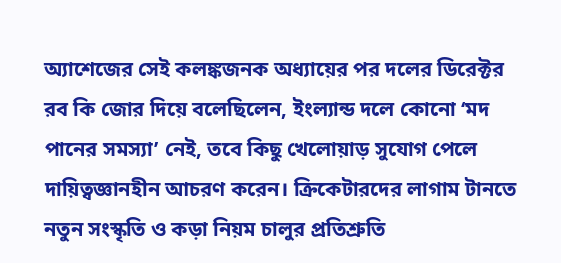অ্যাশেজের সেই কলঙ্কজনক অধ্যায়ের পর দলের ডিরেক্টর রব কি জোর দিয়ে বলেছিলেন, ইংল্যান্ড দলে কোনো ‘মদ পানের সমস্যা’ নেই, তবে কিছু খেলোয়াড় সুযোগ পেলে দায়িত্বজ্ঞানহীন আচরণ করেন। ক্রিকেটারদের লাগাম টানতে নতুন সংস্কৃতি ও কড়া নিয়ম চালুর প্রতিশ্রুতি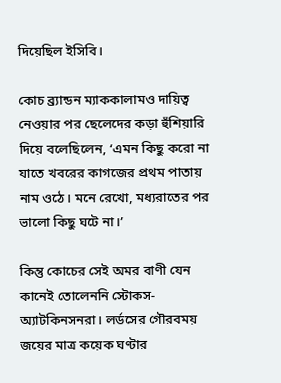দিয়েছিল ইসিবি।

কোচ ব্র্যান্ডন ম্যাককালামও দায়িত্ব নেওয়ার পর ছেলেদের কড়া হুঁশিয়ারি দিয়ে বলেছিলেন, ‘এমন কিছু করো না যাতে খবরের কাগজের প্রথম পাতায় নাম ওঠে। মনে রেখো, মধ্যরাতের পর ভালো কিছু ঘটে না।’

কিন্তু কোচের সেই অমর বাণী যেন কানেই তোলেননি স্টোকস-অ্যাটকিনসনরা। লর্ডসের গৌরবময় জয়ের মাত্র কয়েক ঘণ্টার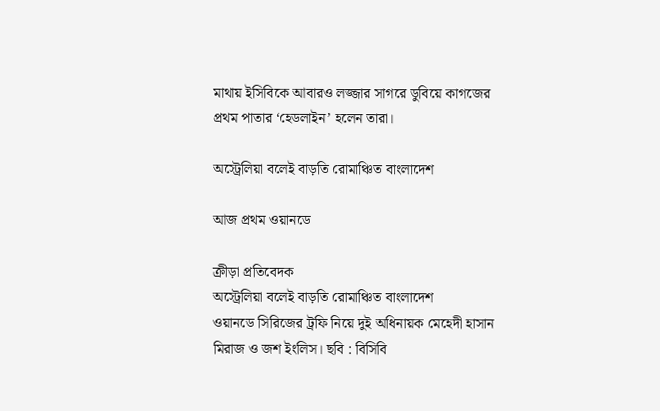মাথায় ইসিবিকে আবারও লজ্জার সাগরে ডুবিয়ে কাগজের প্রথম পাতার ‘হেডলাইন’ হলেন তারা।

অস্ট্রেলিয়া বলেই বাড়তি রোমাঞ্চিত বাংলাদেশ

আজ প্রথম ওয়ানডে

ক্রীড়া প্রতিবেদক
অস্ট্রেলিয়া বলেই বাড়তি রোমাঞ্চিত বাংলাদেশ
ওয়ানডে সিরিজের ট্রফি নিয়ে দুই অধিনায়ক মেহেদী হাসান মিরাজ ও জশ ইংলিস। ছবি : বিসিবি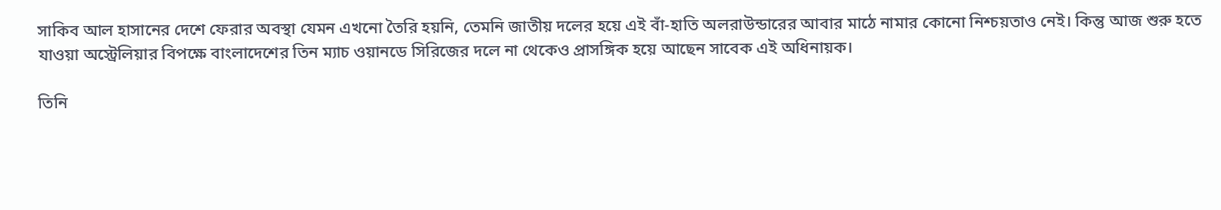সাকিব আল হাসানের দেশে ফেরার অবস্থা যেমন এখনো তৈরি হয়নি, তেমনি জাতীয় দলের হয়ে এই বাঁ-হাতি অলরাউন্ডারের আবার মাঠে নামার কোনো নিশ্চয়তাও নেই। কিন্তু আজ শুরু হতে যাওয়া অস্ট্রেলিয়ার বিপক্ষে বাংলাদেশের তিন ম্যাচ ওয়ানডে সিরিজের দলে না থেকেও প্রাসঙ্গিক হয়ে আছেন সাবেক এই অধিনায়ক।

তিনি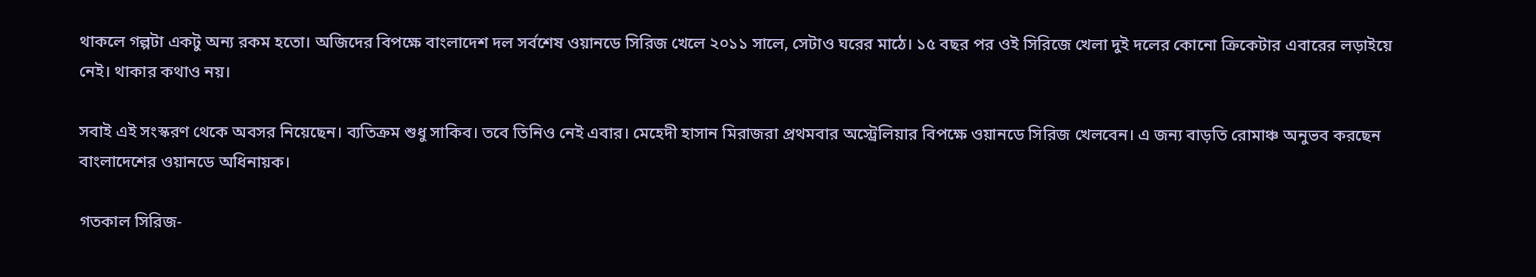থাকলে গল্পটা একটু অন্য রকম হতো। অজিদের বিপক্ষে বাংলাদেশ দল সর্বশেষ ওয়ানডে সিরিজ খেলে ২০১১ সালে, সেটাও ঘরের মাঠে। ১৫ বছর পর ওই সিরিজে খেলা দুই দলের কোনো ক্রিকেটার এবারের লড়াইয়ে নেই। থাকার কথাও নয়।

সবাই এই সংস্করণ থেকে অবসর নিয়েছেন। ব্যতিক্রম শুধু সাকিব। তবে তিনিও নেই এবার। মেহেদী হাসান মিরাজরা প্রথমবার অস্ট্রেলিয়ার বিপক্ষে ওয়ানডে সিরিজ খেলবেন। এ জন্য বাড়তি রোমাঞ্চ অনুভব করছেন বাংলাদেশের ওয়ানডে অধিনায়ক।

গতকাল সিরিজ-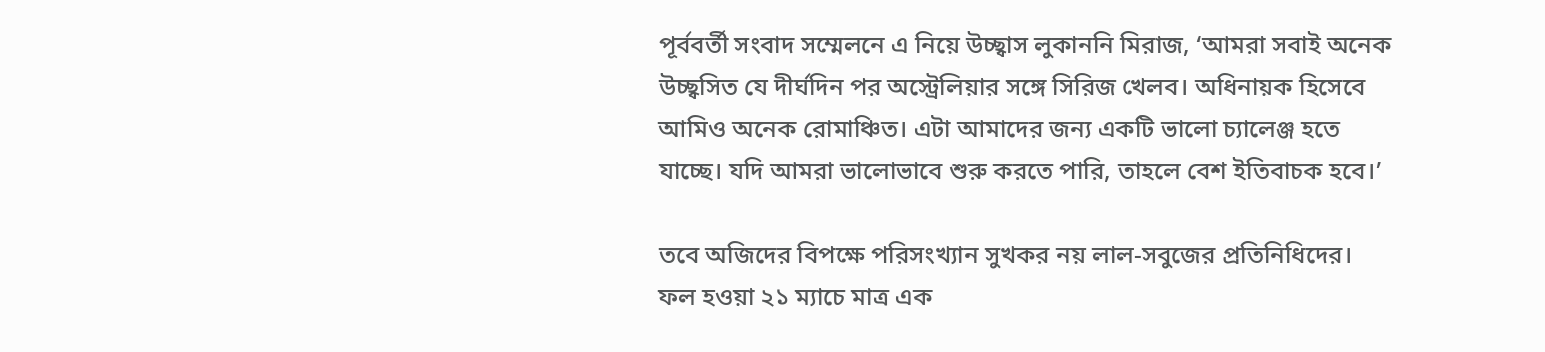পূর্ববর্তী সংবাদ সম্মেলনে এ নিয়ে উচ্ছ্বাস লুকাননি মিরাজ, ‘আমরা সবাই অনেক উচ্ছ্বসিত যে দীর্ঘদিন পর অস্ট্রেলিয়ার সঙ্গে সিরিজ খেলব। অধিনায়ক হিসেবে আমিও অনেক রোমাঞ্চিত। এটা আমাদের জন্য একটি ভালো চ্যালেঞ্জ হতে যাচ্ছে। যদি আমরা ভালোভাবে শুরু করতে পারি, তাহলে বেশ ইতিবাচক হবে।’

তবে অজিদের বিপক্ষে পরিসংখ্যান সুখকর নয় লাল-সবুজের প্রতিনিধিদের। ফল হওয়া ২১ ম্যাচে মাত্র এক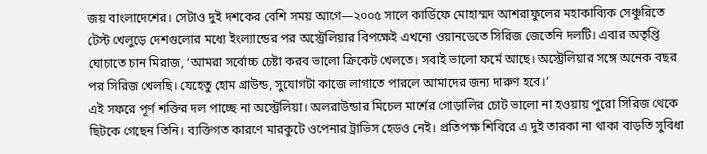জয় বাংলাদেশের। সেটাও দুই দশকের বেশি সময় আগে—২০০৫ সালে কার্ডিফে মোহাম্মদ আশরাফুলের মহাকাব্যিক সেঞ্চুরিতে টেস্ট খেলুড়ে দেশগুলোর মধ্যে ইংল্যান্ডের পর অস্ট্রেলিয়ার বিপক্ষেই এখনো ওয়ানডেতে সিরিজ জেতেনি দলটি। এবার অতৃপ্তি ঘোচাতে চান মিরাজ, ‘আমরা সর্বোচ্চ চেষ্টা করব ভালো ক্রিকেট খেলতে। সবাই ভালো ফর্মে আছে। অস্ট্রেলিয়ার সঙ্গে অনেক বছর পর সিরিজ খেলছি। যেহেতু হোম গ্রাউন্ড, সুযোগটা কাজে লাগাতে পারলে আমাদের জন্য দারুণ হবে।’
এই সফরে পূর্ণ শক্তির দল পাচ্ছে না অস্ট্রেলিয়া। অলরাউন্ডার মিচেল মার্শের গোড়ালির চোট ভালো না হওয়ায় পুরো সিরিজ থেকে ছিটকে গেছেন তিনি। ব্যক্তিগত কারণে মারকুটে ওপেনার ট্রাভিস হেডও নেই। প্রতিপক্ষ শিবিরে এ দুই তারকা না থাকা বাড়তি সুবিধা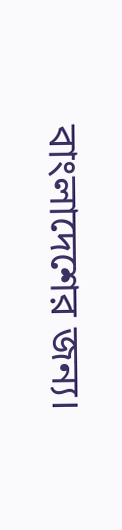বাংলাদেশের জন্য।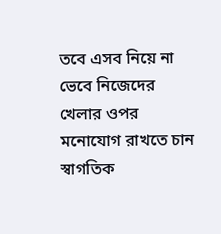তবে এসব নিয়ে না ভেবে নিজেদের খেলার ওপর মনোযোগ রাখতে চান স্বাগতিক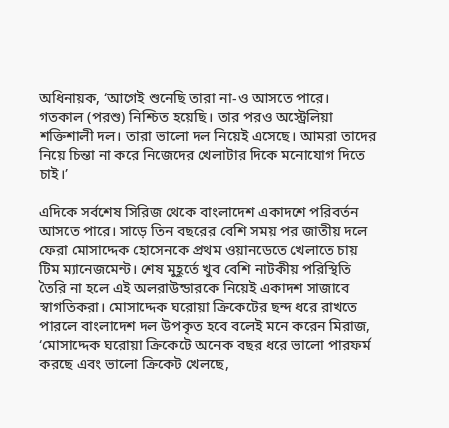অধিনায়ক, ‘আগেই শুনেছি তারা না-ও আসতে পারে। গতকাল (পরশু) নিশ্চিত হয়েছি। তার পরও অস্ট্রেলিয়া শক্তিশালী দল। তারা ভালো দল নিয়েই এসেছে। আমরা তাদের নিয়ে চিন্তা না করে নিজেদের খেলাটার দিকে মনোযোগ দিতে চাই।’

এদিকে সর্বশেষ সিরিজ থেকে বাংলাদেশ একাদশে পরিবর্তন আসতে পারে। সাড়ে তিন বছরের বেশি সময় পর জাতীয় দলে ফেরা মোসাদ্দেক হোসেনকে প্রথম ওয়ানডেতে খেলাতে চায় টিম ম্যানেজমেন্ট। শেষ মুহূর্তে খুব বেশি নাটকীয় পরিস্থিতি তৈরি না হলে এই অলরাউন্ডারকে নিয়েই একাদশ সাজাবে স্বাগতিকরা। মোসাদ্দেক ঘরোয়া ক্রিকেটের ছন্দ ধরে রাখতে পারলে বাংলাদেশ দল উপকৃত হবে বলেই মনে করেন মিরাজ, ‘মোসাদ্দেক ঘরোয়া ক্রিকেটে অনেক বছর ধরে ভালো পারফর্ম করছে এবং ভালো ক্রিকেট খেলছে,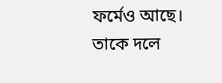ফর্মেও আছে। তাকে দলে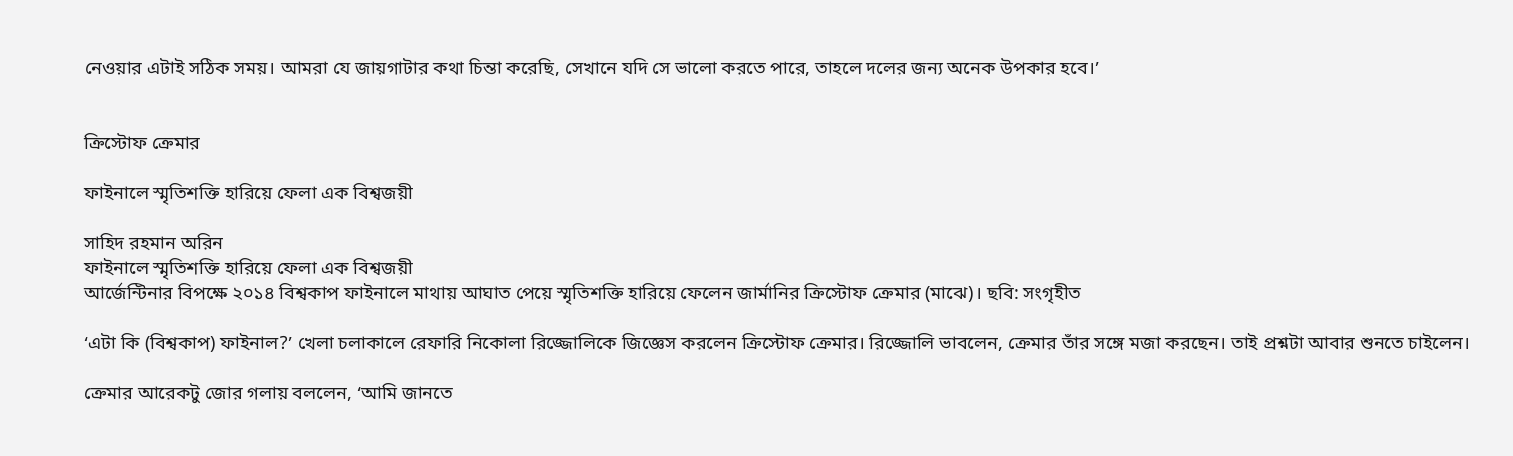নেওয়ার এটাই সঠিক সময়। আমরা যে জায়গাটার কথা চিন্তা করেছি, সেখানে যদি সে ভালো করতে পারে, তাহলে দলের জন্য অনেক উপকার হবে।’


ক্রিস্টোফ ক্রেমার

ফাইনালে স্মৃতিশক্তি হারিয়ে ফেলা এক বিশ্বজয়ী

সাহিদ রহমান অরিন
ফাইনালে স্মৃতিশক্তি হারিয়ে ফেলা এক বিশ্বজয়ী
আর্জেন্টিনার বিপক্ষে ২০১৪ বিশ্বকাপ ফাইনালে মাথায় আঘাত পেয়ে স্মৃতিশক্তি হারিয়ে ফেলেন জার্মানির ক্রিস্টোফ ক্রেমার (মাঝে)। ছবি: সংগৃহীত

‘এটা কি (বিশ্বকাপ) ফাইনাল?’ খেলা চলাকালে রেফারি নিকোলা রিজ্জোলিকে জিজ্ঞেস করলেন ক্রিস্টোফ ক্রেমার। রিজ্জোলি ভাবলেন, ক্রেমার তাঁর সঙ্গে মজা করছেন। তাই প্রশ্নটা আবার শুনতে চাইলেন।

ক্রেমার আরেকটু জোর গলায় বললেন, ‘আমি জানতে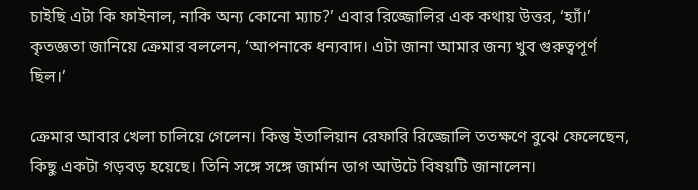চাইছি এটা কি ফাইনাল, নাকি অন্য কোনো ম্যাচ?’ এবার রিজ্জোলির এক কথায় উত্তর, ‘হ্যাঁ।’ কৃতজ্ঞতা জানিয়ে ক্রেমার বললেন, ‘আপনাকে ধন্যবাদ। এটা জানা আমার জন্য খুব গুরুত্বপূর্ণ ছিল।’

ক্রেমার আবার খেলা চালিয়ে গেলেন। কিন্তু ইতালিয়ান রেফারি রিজ্জোলি ততক্ষণে বুঝে ফেলেছেন, কিছু একটা গড়বড় হয়েছে। তিনি সঙ্গে সঙ্গে জার্মান ডাগ আউটে বিষয়টি জানালেন।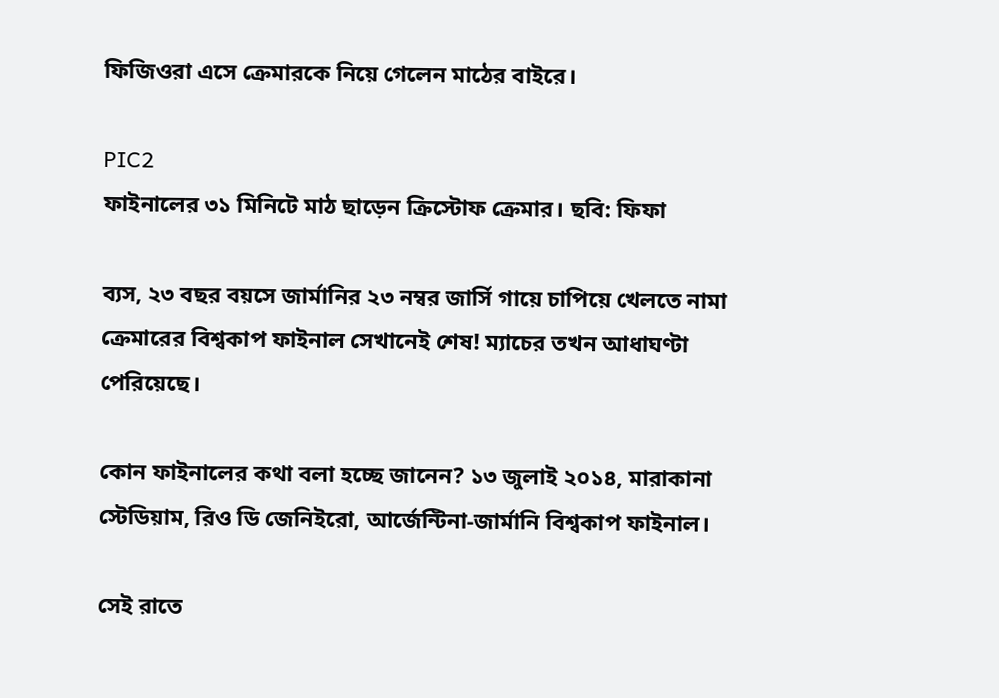ফিজিওরা এসে ক্রেমারকে নিয়ে গেলেন মাঠের বাইরে।

PIC2
ফাইনালের ৩১ মিনিটে মাঠ ছাড়েন ক্রিস্টোফ ক্রেমার। ছবি: ফিফা

ব্যস, ২৩ বছর বয়সে জার্মানির ২৩ নম্বর জার্সি গায়ে চাপিয়ে খেলতে নামা ক্রেমারের বিশ্বকাপ ফাইনাল সেখানেই শেষ! ম্যাচের তখন আধাঘণ্টা পেরিয়েছে।

কোন ফাইনালের কথা বলা হচ্ছে জানেন? ১৩ জুলাই ২০১৪, মারাকানা স্টেডিয়াম, রিও ডি জেনিইরো, আর্জেন্টিনা-জার্মানি বিশ্বকাপ ফাইনাল।

সেই রাতে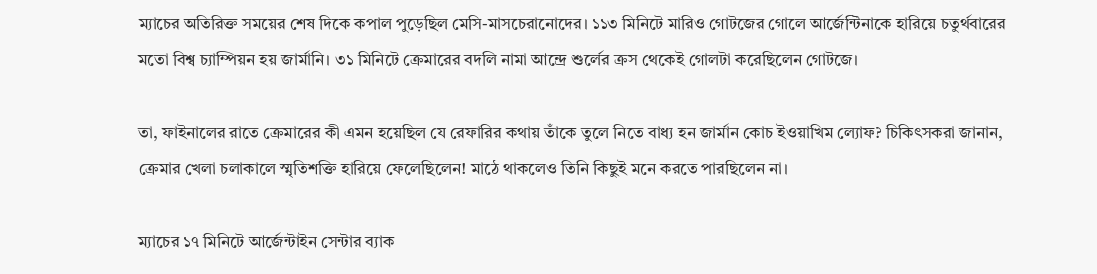ম্যাচের অতিরিক্ত সময়ের শেষ দিকে কপাল পুড়েছিল মেসি-মাসচেরানোদের। ১১৩ মিনিটে মারিও গোটজের গোলে আর্জেন্টিনাকে হারিয়ে চতুর্থবারের মতো বিশ্ব চ্যাম্পিয়ন হয় জার্মানি। ৩১ মিনিটে ক্রেমারের বদলি নামা আন্দ্রে শুর্লের ক্রস থেকেই গোলটা করেছিলেন গোটজে।

তা, ফাইনালের রাতে ক্রেমারের কী এমন হয়েছিল যে রেফারির কথায় তাঁকে তুলে নিতে বাধ্য হন জার্মান কোচ ইওয়াখিম ল্যোফ? চিকিৎসকরা জানান, ক্রেমার খেলা চলাকালে স্মৃতিশক্তি হারিয়ে ফেলেছিলেন! মাঠে থাকলেও তিনি কিছুই মনে করতে পারছিলেন না।

ম্যাচের ১৭ মিনিটে আর্জেন্টাইন সেন্টার ব্যাক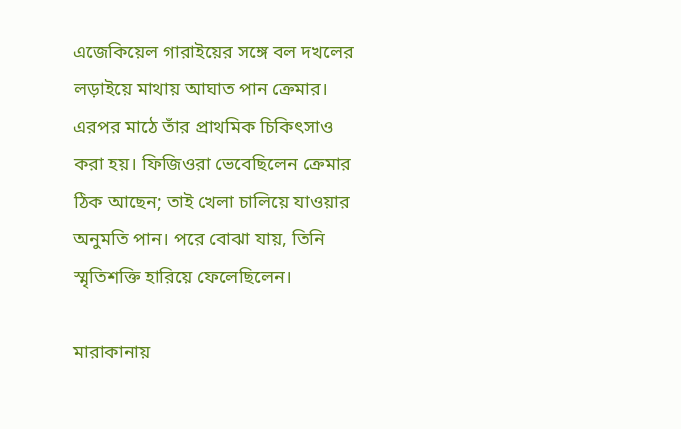এজেকিয়েল গারাইয়ের সঙ্গে বল দখলের লড়াইয়ে মাথায় আঘাত পান ক্রেমার। এরপর মাঠে তাঁর প্রাথমিক চিকিৎসাও করা হয়। ফিজিওরা ভেবেছিলেন ক্রেমার ঠিক আছেন; তাই খেলা চালিয়ে যাওয়ার অনুমতি পান। পরে বোঝা যায়, তিনি স্মৃতিশক্তি হারিয়ে ফেলেছিলেন।

মারাকানায়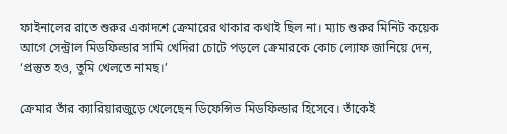ফাইনালের রাতে শুরুর একাদশে ক্রেমারের থাকার কথাই ছিল না। ম্যাচ শুরুর মিনিট কয়েক আগে সেন্ট্রাল মিডফিল্ডার সামি খেদিরা চোটে পড়লে ক্রেমারকে কোচ ল্যোফ জানিয়ে দেন, ‘প্রস্তুত হও, তুমি খেলতে নামছ।’

ক্রেমার তাঁর ক্যারিয়ারজুড়ে খেলেছেন ডিফেন্সিভ মিডফিল্ডার হিসেবে। তাঁকেই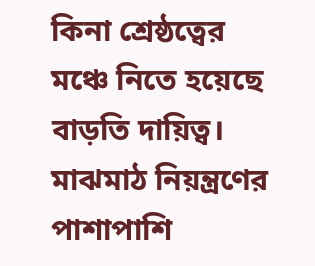কিনা শ্রেষ্ঠত্বের মঞ্চে নিতে হয়েছে বাড়তি দায়িত্ব। মাঝমাঠ নিয়ন্ত্রণের পাশাপাশি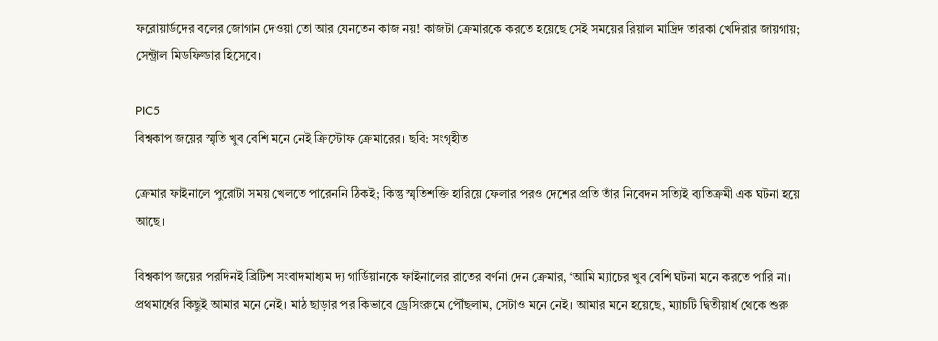ফরোয়ার্ডদের বলের জোগান দেওয়া তো আর যেনতেন কাজ নয়! কাজটা ক্রেমারকে করতে হয়েছে সেই সময়ের রিয়াল মাদ্রিদ তারকা খেদিরার জায়গায়; সেন্ট্রাল মিডফিল্ডার হিসেবে।

PIC5
বিশ্বকাপ জয়ের স্মৃতি খুব বেশি মনে নেই ক্রিস্টোফ ক্রেমারের। ছবি: সংগৃহীত

ক্রেমার ফাইনালে পুরোটা সময় খেলতে পারেননি ঠিকই; কিন্তু স্মৃতিশক্তি হারিয়ে ফেলার পরও দেশের প্রতি তাঁর নিবেদন সত্যিই ব্যতিক্রমী এক ঘটনা হয়ে আছে।

বিশ্বকাপ জয়ের পরদিনই ব্রিটিশ সংবাদমাধ্যম দ্য গার্ডিয়ানকে ফাইনালের রাতের বর্ণনা দেন ক্রেমার, ‘আমি ম্যাচের খুব বেশি ঘটনা মনে করতে পারি না। প্রথমার্ধের কিছুই আমার মনে নেই। মাঠ ছাড়ার পর কিভাবে ড্রেসিংরুমে পৌঁছলাম, সেটাও মনে নেই। আমার মনে হয়েছে, ম্যাচটি দ্বিতীয়ার্ধ থেকে শুরু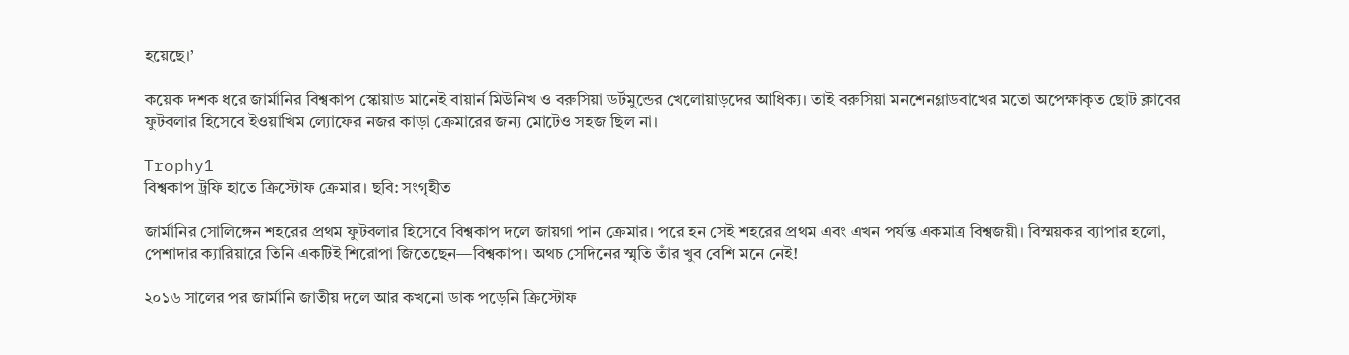হয়েছে।’

কয়েক দশক ধরে জার্মানির বিশ্বকাপ স্কোয়াড মানেই বায়ার্ন মিউনিখ ও বরুসিয়া ডর্টমুন্ডের খেলোয়াড়দের আধিক্য। তাই বরুসিয়া মনশেনগ্লাডবাখের মতো অপেক্ষাকৃত ছোট ক্লাবের ফুটবলার হিসেবে ইওয়াখিম ল্যোফের নজর কাড়া ক্রেমারের জন্য মোটেও সহজ ছিল না।

Trophy1
বিশ্বকাপ ট্রফি হাতে ক্রিস্টোফ ক্রেমার। ছবি: সংগৃহীত

জার্মানির সোলিঙ্গেন শহরের প্রথম ফুটবলার হিসেবে বিশ্বকাপ দলে জায়গা পান ক্রেমার। পরে হন সেই শহরের প্রথম এবং এখন পর্যন্ত একমাত্র বিশ্বজয়ী। বিস্ময়কর ব্যাপার হলো, পেশাদার ক্যারিয়ারে তিনি একটিই শিরোপা জিতেছেন—বিশ্বকাপ। অথচ সেদিনের স্মৃতি তাঁর খুব বেশি মনে নেই!

২০১৬ সালের পর জার্মানি জাতীয় দলে আর কখনো ডাক পড়েনি ক্রিস্টোফ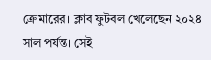ক্রেমারের। ক্লাব ফুটবল খেলেছেন ২০২৪ সাল পর্যন্ত। সেই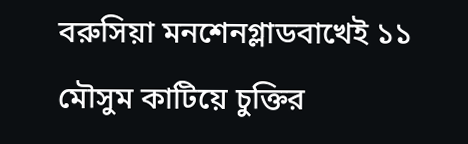বরুসিয়া মনশেনগ্লাডবাখেই ১১ মৌসুম কাটিয়ে চুক্তির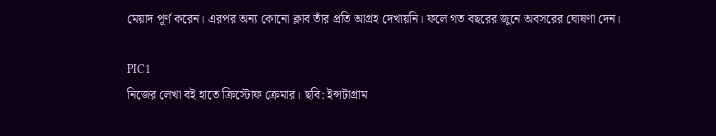মেয়াদ পূর্ণ করেন। এরপর অন্য কোনো ক্লাব তাঁর প্রতি আগ্রহ দেখায়নি। ফলে গত বছরের জুনে অবসরের ঘোষণা দেন।

PIC1
নিজের লেখা বই হাতে ক্রিস্টোফ ক্রেমার। ছবি: ইন্সটাগ্রাম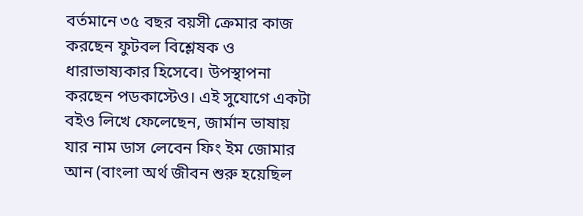বর্তমানে ৩৫ বছর বয়সী ক্রেমার কাজ করছেন ফুটবল বিশ্লেষক ও ধারাভাষ্যকার হিসেবে। উপস্থাপনা করছেন পডকাস্টেও। এই সুযোগে একটা বইও লিখে ফেলেছেন, জার্মান ভাষায় যার নাম ডাস লেবেন ফিং ইম জোমার আন (বাংলা অর্থ জীবন শুরু হয়েছিল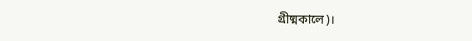গ্রীষ্মকালে)।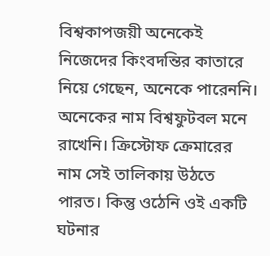বিশ্বকাপজয়ী অনেকেই নিজেদের কিংবদন্তির কাতারে নিয়ে গেছেন, অনেকে পারেননি। অনেকের নাম বিশ্বফুটবল মনে রাখেনি। ক্রিস্টোফ ক্রেমারের নাম সেই তালিকায় উঠতে পারত। কিন্তু ওঠেনি ওই একটি ঘটনার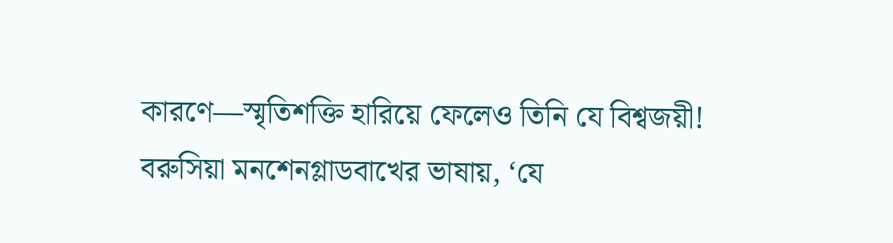কারণে—স্মৃতিশক্তি হারিয়ে ফেলেও তিনি যে বিশ্বজয়ী! বরুসিয়া মনশেনগ্লাডবাখের ভাষায়, ‘যে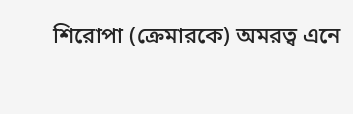শিরোপা (ক্রেমারকে) অমরত্ব এনে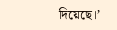দিয়েছে।’